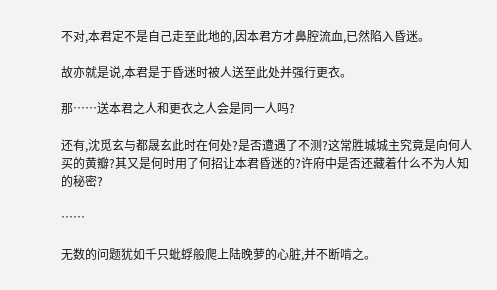不对,本君定不是自己走至此地的,因本君方才鼻腔流血,已然陷入昏迷。

故亦就是说,本君是于昏迷时被人送至此处并强行更衣。

那……送本君之人和更衣之人会是同一人吗?

还有,沈觅玄与都晟玄此时在何处?是否遭遇了不测?这常胜城城主究竟是向何人买的黄瓣?其又是何时用了何招让本君昏迷的?许府中是否还藏着什么不为人知的秘密?

……

无数的问题犹如千只蚍蜉般爬上陆晚萝的心脏,并不断啃之。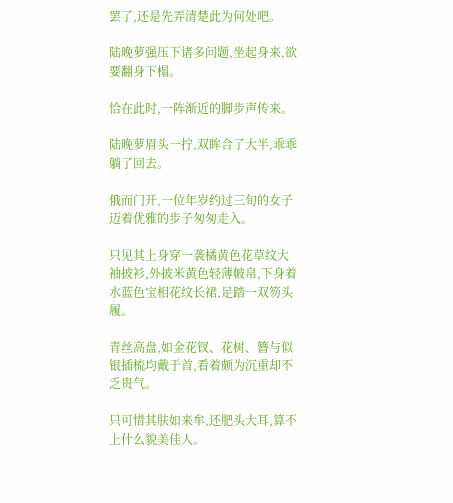罢了,还是先弄清楚此为何处吧。

陆晚萝强压下诸多问题,坐起身来,欲要翻身下榻。

恰在此时,一阵渐近的脚步声传来。

陆晚萝眉头一拧,双眸合了大半,乖乖躺了回去。

俄而门开,一位年岁约过三旬的女子迈着优雅的步子匆匆走入。

只见其上身穿一袭橘黄色花草纹大袖披衫,外披米黄色轻薄帔帛,下身着水蓝色宝相花纹长裙,足踏一双笏头履。

青丝高盘,如金花钗、花树、簪与似银插梳均戴于首,看着颇为沉重却不乏贵气。

只可惜其肤如来牟,还肥头大耳,算不上什么貌美佳人。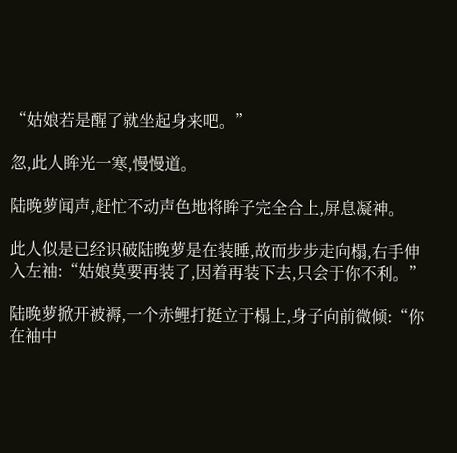“姑娘若是醒了就坐起身来吧。”

忽,此人眸光一寒,慢慢道。

陆晚萝闻声,赶忙不动声色地将眸子完全合上,屏息凝神。

此人似是已经识破陆晚萝是在装睡,故而步步走向榻,右手伸入左袖:“姑娘莫要再装了,因着再装下去,只会于你不利。”

陆晚萝掀开被褥,一个赤鲤打挺立于榻上,身子向前微倾:“你在袖中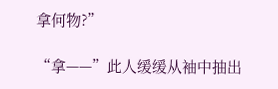拿何物?”

“拿——”此人缓缓从袖中抽出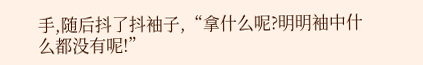手,随后抖了抖袖子,“拿什么呢?明明袖中什么都没有呢!”